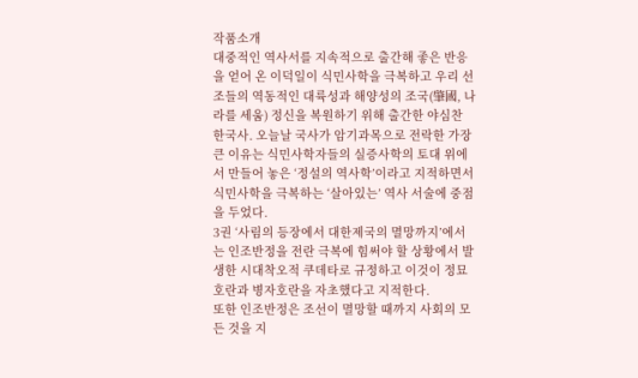작품소개
대중적인 역사서를 지속적으로 출간해 좋은 반응을 얻어 온 이덕일이 식민사학을 극복하고 우리 선조들의 역동적인 대륙성과 해양성의 조국(肇國, 나라를 세움) 정신을 복원하기 위해 출간한 야심찬 한국사. 오늘날 국사가 암기과목으로 전락한 가장 큰 이유는 식민사학자들의 실증사학의 토대 위에서 만들어 놓은 ‘정설의 역사학’이라고 지적하면서 식민사학을 극복하는 ‘살아있는’ 역사 서술에 중점을 두었다.
3권 ‘사림의 등장에서 대한제국의 멸망까지’에서는 인조반정을 전란 극복에 힘써야 할 상황에서 발생한 시대착오적 쿠데타로 규정하고 이것이 정묘호란과 병자호란을 자초했다고 지적한다.
또한 인조반정은 조선이 멸망할 때까지 사회의 모든 것을 지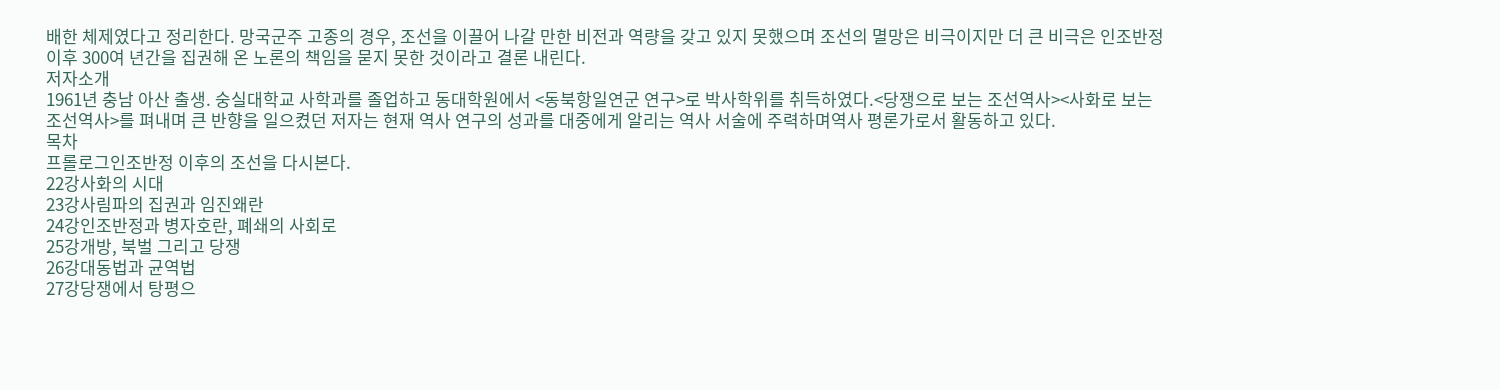배한 체제였다고 정리한다. 망국군주 고종의 경우, 조선을 이끌어 나갈 만한 비전과 역량을 갖고 있지 못했으며 조선의 멸망은 비극이지만 더 큰 비극은 인조반정 이후 300여 년간을 집권해 온 노론의 책임을 묻지 못한 것이라고 결론 내린다.
저자소개
1961년 충남 아산 출생. 숭실대학교 사학과를 졸업하고 동대학원에서 <동북항일연군 연구>로 박사학위를 취득하였다.<당쟁으로 보는 조선역사><사화로 보는 조선역사>를 펴내며 큰 반향을 일으켰던 저자는 현재 역사 연구의 성과를 대중에게 알리는 역사 서술에 주력하며역사 평론가로서 활동하고 있다.
목차
프롤로그인조반정 이후의 조선을 다시본다.
22강사화의 시대
23강사림파의 집권과 임진왜란
24강인조반정과 병자호란, 폐쇄의 사회로
25강개방, 북벌 그리고 당쟁
26강대동법과 균역법
27강당쟁에서 탕평으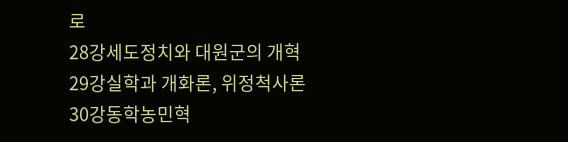로
28강세도정치와 대원군의 개혁
29강실학과 개화론, 위정척사론
30강동학농민혁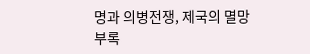명과 의병전쟁, 제국의 멸망
부록